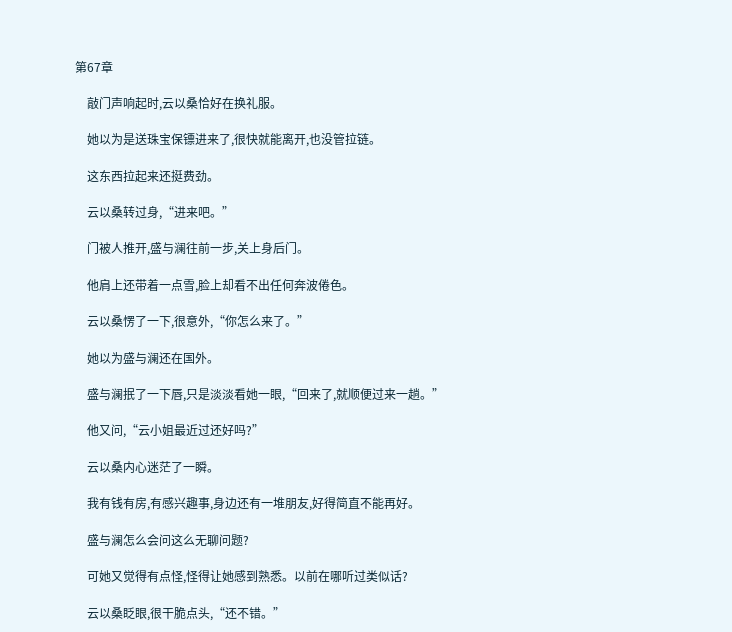第67章

    敲门声响起时,云以桑恰好在换礼服。

    她以为是送珠宝保镖进来了,很快就能离开,也没管拉链。

    这东西拉起来还挺费劲。

    云以桑转过身,“进来吧。”

    门被人推开,盛与澜往前一步,关上身后门。

    他肩上还带着一点雪,脸上却看不出任何奔波倦色。

    云以桑愣了一下,很意外,“你怎么来了。”

    她以为盛与澜还在国外。

    盛与澜抿了一下唇,只是淡淡看她一眼,“回来了,就顺便过来一趟。”

    他又问,“云小姐最近过还好吗?”

    云以桑内心迷茫了一瞬。

    我有钱有房,有感兴趣事,身边还有一堆朋友,好得简直不能再好。

    盛与澜怎么会问这么无聊问题?

    可她又觉得有点怪,怪得让她感到熟悉。以前在哪听过类似话?

    云以桑眨眼,很干脆点头,“还不错。”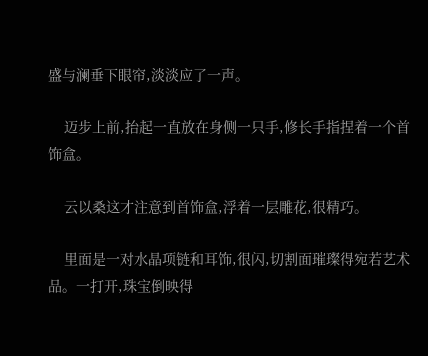盛与澜垂下眼帘,淡淡应了一声。

    迈步上前,抬起一直放在身侧一只手,修长手指捏着一个首饰盒。

    云以桑这才注意到首饰盒,浮着一层雕花,很精巧。

    里面是一对水晶项链和耳饰,很闪,切割面璀璨得宛若艺术品。一打开,珠宝倒映得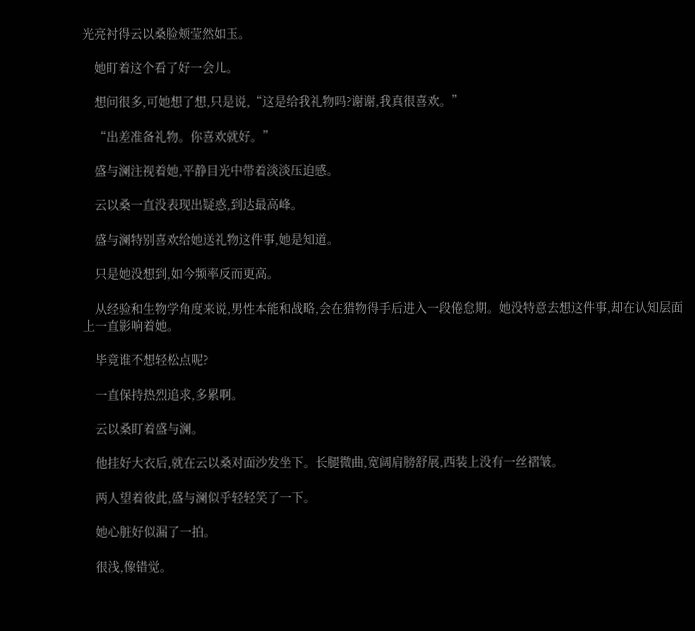光亮衬得云以桑脸颊莹然如玉。

    她盯着这个看了好一会儿。

    想问很多,可她想了想,只是说,“这是给我礼物吗?谢谢,我真很喜欢。”

    “出差准备礼物。你喜欢就好。”

    盛与澜注视着她,平静目光中带着淡淡压迫感。

    云以桑一直没表现出疑惑,到达最高峰。

    盛与澜特别喜欢给她送礼物这件事,她是知道。

    只是她没想到,如今频率反而更高。

    从经验和生物学角度来说,男性本能和战略,会在猎物得手后进入一段倦怠期。她没特意去想这件事,却在认知层面上一直影响着她。

    毕竟谁不想轻松点呢?

    一直保持热烈追求,多累啊。

    云以桑盯着盛与澜。

    他挂好大衣后,就在云以桑对面沙发坐下。长腿微曲,宽阔肩膀舒展,西装上没有一丝褶皱。

    两人望着彼此,盛与澜似乎轻轻笑了一下。

    她心脏好似漏了一拍。

    很浅,像错觉。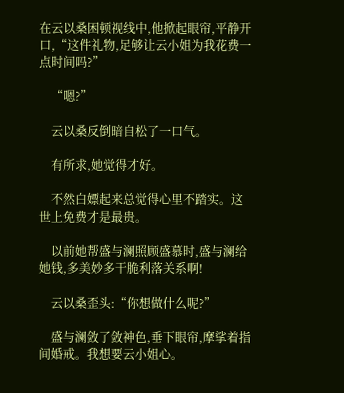在云以桑困顿视线中,他掀起眼帘,平静开口,“这件礼物,足够让云小姐为我花费一点时间吗?”

    “嗯?”

    云以桑反倒暗自松了一口气。

    有所求,她觉得才好。

    不然白嫖起来总觉得心里不踏实。这世上免费才是最贵。

    以前她帮盛与澜照顾盛慕时,盛与澜给她钱,多美妙多干脆利落关系啊!

    云以桑歪头:“你想做什么呢?”

    盛与澜敛了敛神色,垂下眼帘,摩挲着指间婚戒。我想要云小姐心。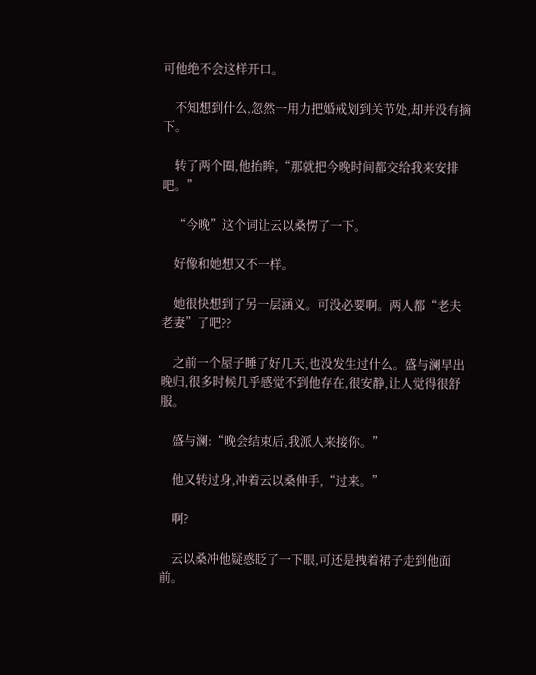可他绝不会这样开口。

    不知想到什么,忽然一用力把婚戒划到关节处,却并没有摘下。

    转了两个圈,他抬眸,“那就把今晚时间都交给我来安排吧。”

    “今晚”这个词让云以桑愣了一下。

    好像和她想又不一样。

    她很快想到了另一层涵义。可没必要啊。两人都“老夫老妻”了吧??

    之前一个屋子睡了好几天,也没发生过什么。盛与澜早出晚归,很多时候几乎感觉不到他存在,很安静,让人觉得很舒服。

    盛与澜:“晚会结束后,我派人来接你。”

    他又转过身,冲着云以桑伸手,“过来。”

    啊?

    云以桑冲他疑惑眨了一下眼,可还是拽着裙子走到他面前。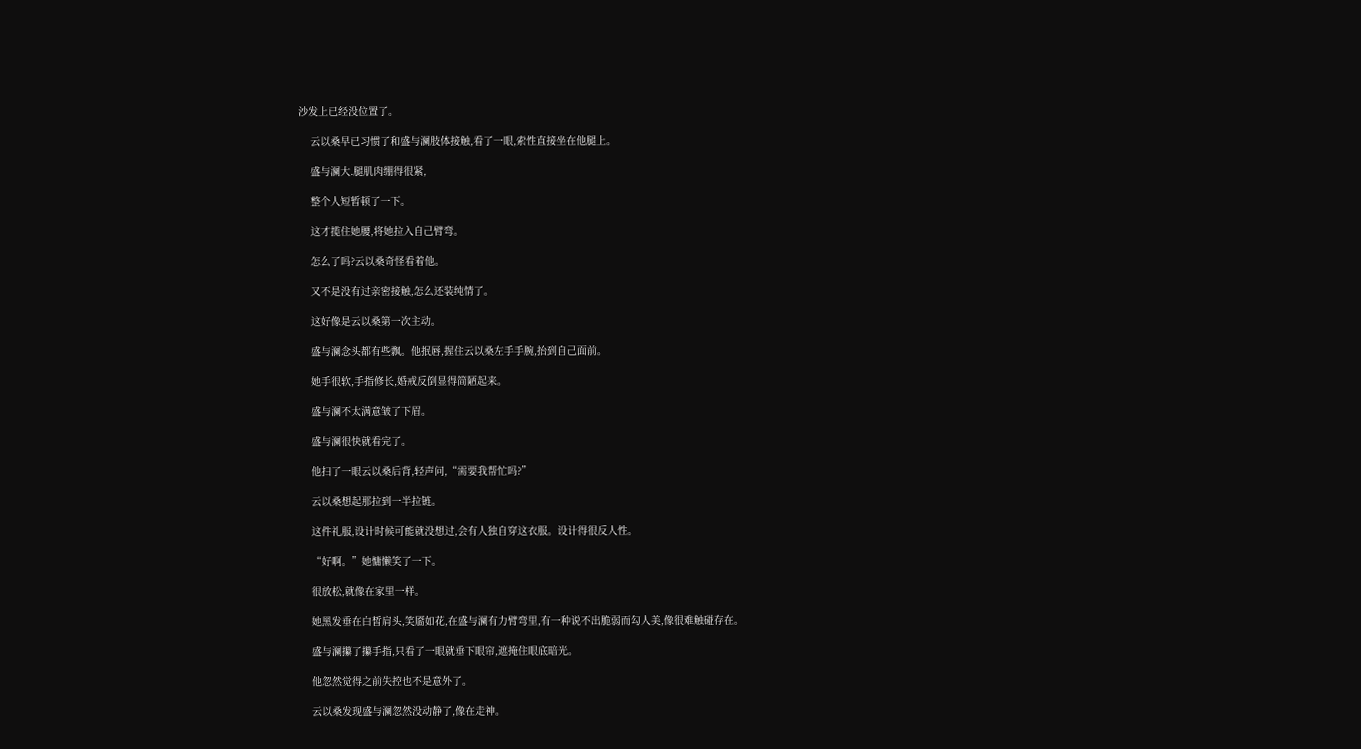沙发上已经没位置了。

    云以桑早已习惯了和盛与澜肢体接触,看了一眼,索性直接坐在他腿上。

    盛与澜大.腿肌肉绷得很紧,

    整个人短暂顿了一下。

    这才揽住她腰,将她拉入自己臂弯。

    怎么了吗?云以桑奇怪看着他。

    又不是没有过亲密接触,怎么还装纯情了。

    这好像是云以桑第一次主动。

    盛与澜念头都有些飘。他抿唇,握住云以桑左手手腕,抬到自己面前。

    她手很软,手指修长,婚戒反倒显得简陋起来。

    盛与澜不太满意皱了下眉。

    盛与澜很快就看完了。

    他扫了一眼云以桑后背,轻声问,“需要我帮忙吗?”

    云以桑想起那拉到一半拉链。

    这件礼服,设计时候可能就没想过,会有人独自穿这衣服。设计得很反人性。

    “好啊。”她慵懒笑了一下。

    很放松,就像在家里一样。

    她黑发垂在白皙肩头,笑靥如花,在盛与澜有力臂弯里,有一种说不出脆弱而勾人美,像很难触碰存在。

    盛与澜攥了攥手指,只看了一眼就垂下眼帘,遮掩住眼底暗光。

    他忽然觉得之前失控也不是意外了。

    云以桑发现盛与澜忽然没动静了,像在走神。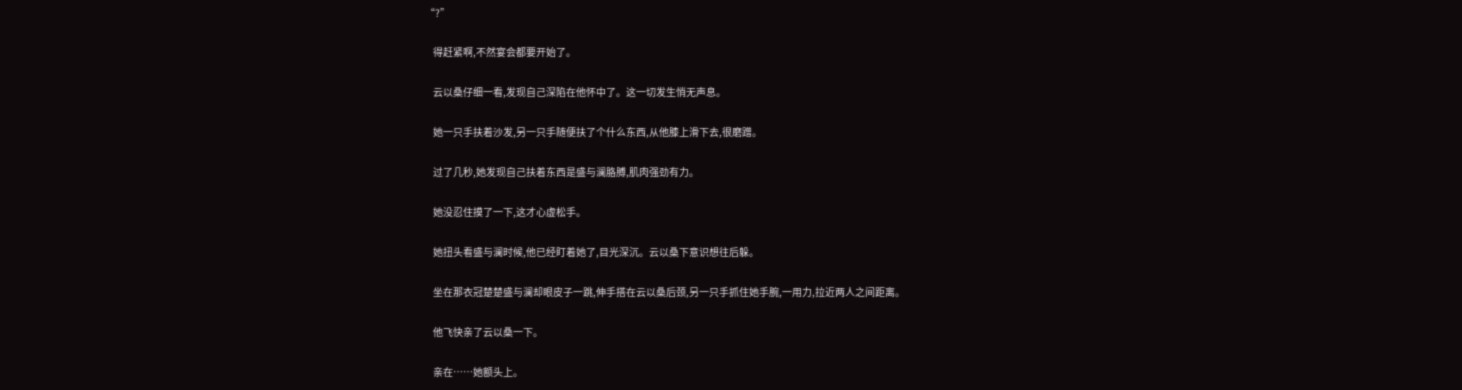“?”

    得赶紧啊,不然宴会都要开始了。

    云以桑仔细一看,发现自己深陷在他怀中了。这一切发生悄无声息。

    她一只手扶着沙发,另一只手随便扶了个什么东西,从他膝上滑下去,很磨蹭。

    过了几秒,她发现自己扶着东西是盛与澜胳膊,肌肉强劲有力。

    她没忍住摸了一下,这才心虚松手。

    她扭头看盛与澜时候,他已经盯着她了,目光深沉。云以桑下意识想往后躲。

    坐在那衣冠楚楚盛与澜却眼皮子一跳,伸手搭在云以桑后颈,另一只手抓住她手腕,一用力,拉近两人之间距离。

    他飞快亲了云以桑一下。

    亲在……她额头上。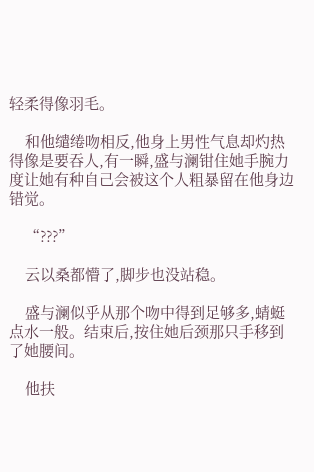轻柔得像羽毛。

    和他缱绻吻相反,他身上男性气息却灼热得像是要吞人,有一瞬,盛与澜钳住她手腕力度让她有种自己会被这个人粗暴留在他身边错觉。

    “???”

    云以桑都懵了,脚步也没站稳。

    盛与澜似乎从那个吻中得到足够多,蜻蜓点水一般。结束后,按住她后颈那只手移到了她腰间。

    他扶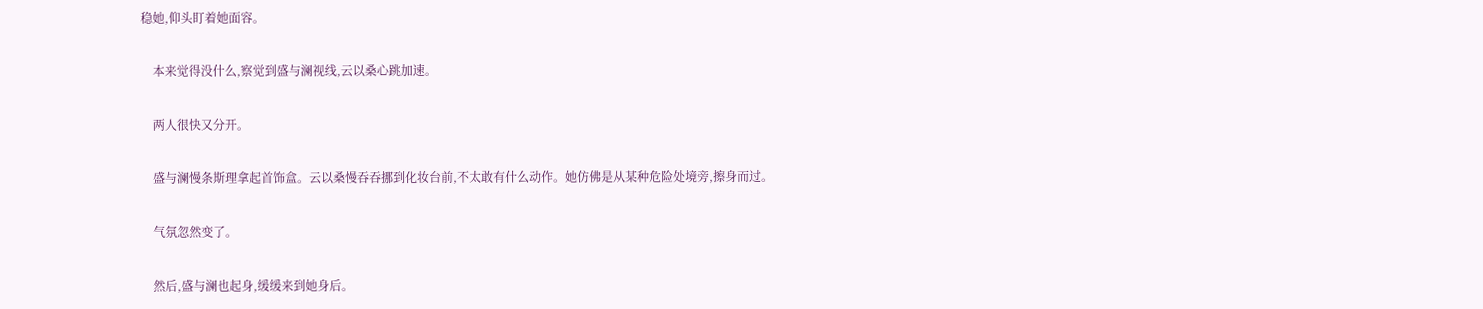稳她,仰头盯着她面容。

    本来觉得没什么,察觉到盛与澜视线,云以桑心跳加速。

    两人很快又分开。

    盛与澜慢条斯理拿起首饰盒。云以桑慢吞吞挪到化妆台前,不太敢有什么动作。她仿佛是从某种危险处境旁,擦身而过。

    气氛忽然变了。

    然后,盛与澜也起身,缓缓来到她身后。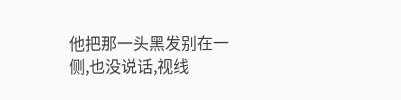他把那一头黑发别在一侧,也没说话,视线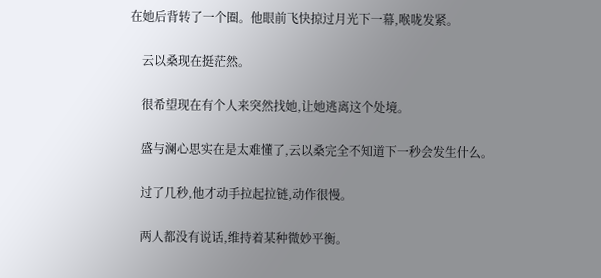在她后背转了一个圈。他眼前飞快掠过月光下一幕,喉咙发紧。

    云以桑现在挺茫然。

    很希望现在有个人来突然找她,让她逃离这个处境。

    盛与澜心思实在是太难懂了,云以桑完全不知道下一秒会发生什么。

    过了几秒,他才动手拉起拉链,动作很慢。

    两人都没有说话,维持着某种微妙平衡。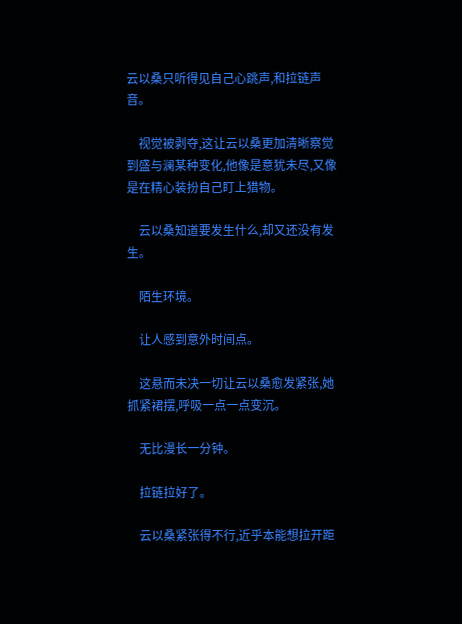云以桑只听得见自己心跳声,和拉链声音。

    视觉被剥夺,这让云以桑更加清晰察觉到盛与澜某种变化,他像是意犹未尽,又像是在精心装扮自己盯上猎物。

    云以桑知道要发生什么,却又还没有发生。

    陌生环境。

    让人感到意外时间点。

    这悬而未决一切让云以桑愈发紧张,她抓紧裙摆,呼吸一点一点变沉。

    无比漫长一分钟。

    拉链拉好了。

    云以桑紧张得不行,近乎本能想拉开距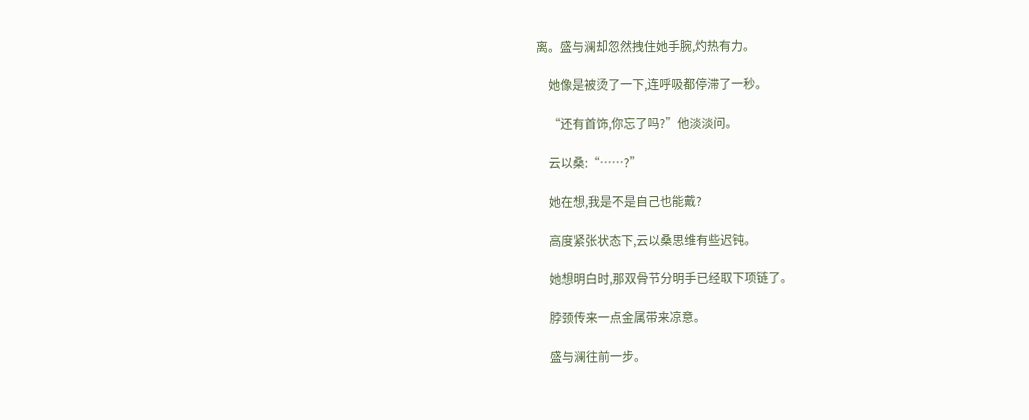离。盛与澜却忽然拽住她手腕,灼热有力。

    她像是被烫了一下,连呼吸都停滞了一秒。

    “还有首饰,你忘了吗?”他淡淡问。

    云以桑:“……?”

    她在想,我是不是自己也能戴?

    高度紧张状态下,云以桑思维有些迟钝。

    她想明白时,那双骨节分明手已经取下项链了。

    脖颈传来一点金属带来凉意。

    盛与澜往前一步。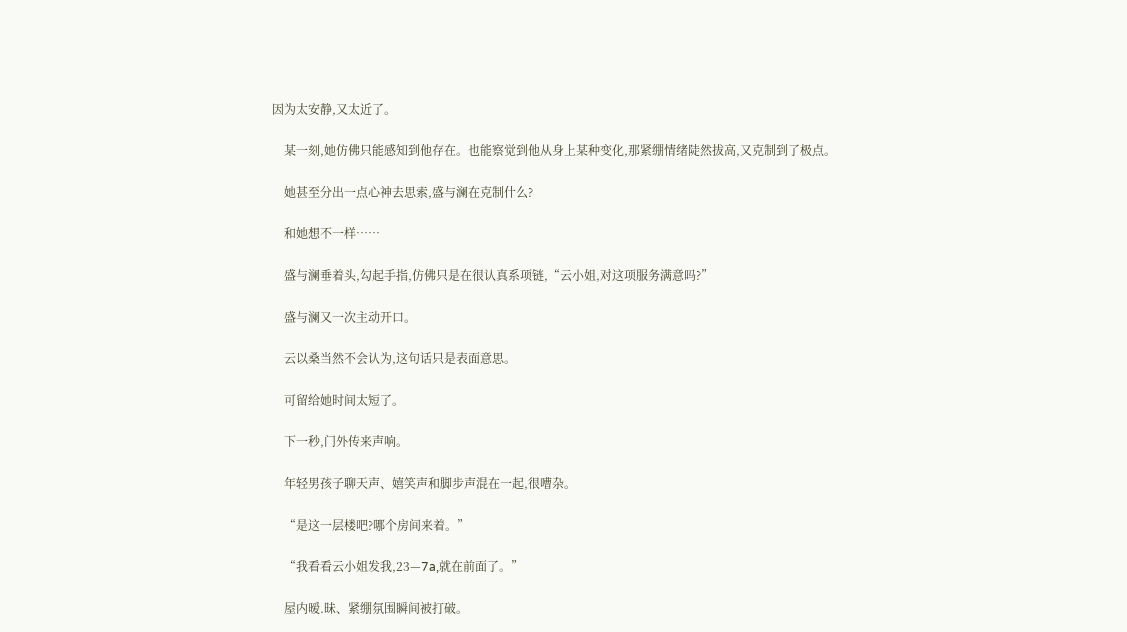因为太安静,又太近了。

    某一刻,她仿佛只能感知到他存在。也能察觉到他从身上某种变化,那紧绷情绪陡然拔高,又克制到了极点。

    她甚至分出一点心神去思索,盛与澜在克制什么?

    和她想不一样……

    盛与澜垂着头,勾起手指,仿佛只是在很认真系项链,“云小姐,对这项服务满意吗?”

    盛与澜又一次主动开口。

    云以桑当然不会认为,这句话只是表面意思。

    可留给她时间太短了。

    下一秒,门外传来声响。

    年轻男孩子聊天声、嬉笑声和脚步声混在一起,很嘈杂。

    “是这一层楼吧?哪个房间来着。”

    “我看看云小姐发我,23—7a,就在前面了。”

    屋内暧.昧、紧绷氛围瞬间被打破。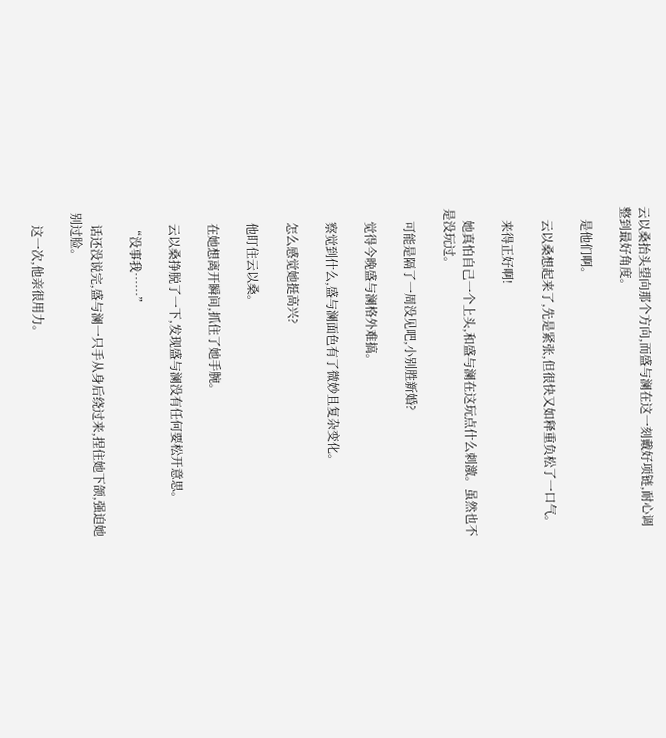云以桑抬头望向那个方向,而盛与澜在这一刻戴好项链,耐心调整到最好角度。

    是他们啊。

    云以桑想起来了,先是紧张,但很快又如释重负松了一口气。

    来得正好啊!

    她真怕自己一个上头,和盛与澜在这玩点什么刺激。虽然也不是没玩过。

    可能是隔了一周没见吧,小别胜新婚?

    觉得今晚盛与澜格外难搞。

    察觉到什么,盛与澜面色有了微妙且复杂变化。

    怎么感觉她挺高兴?

    他盯住云以桑。

    在她想离开瞬间,抓住了她手腕。

    云以桑挣脱了一下,发现盛与澜没有任何要松开意思。

    “没事我……”

    话还没说完,盛与澜一只手从身后绕过来,捏住她下颌,强迫她别过脸。

    这一次,他亲很用力。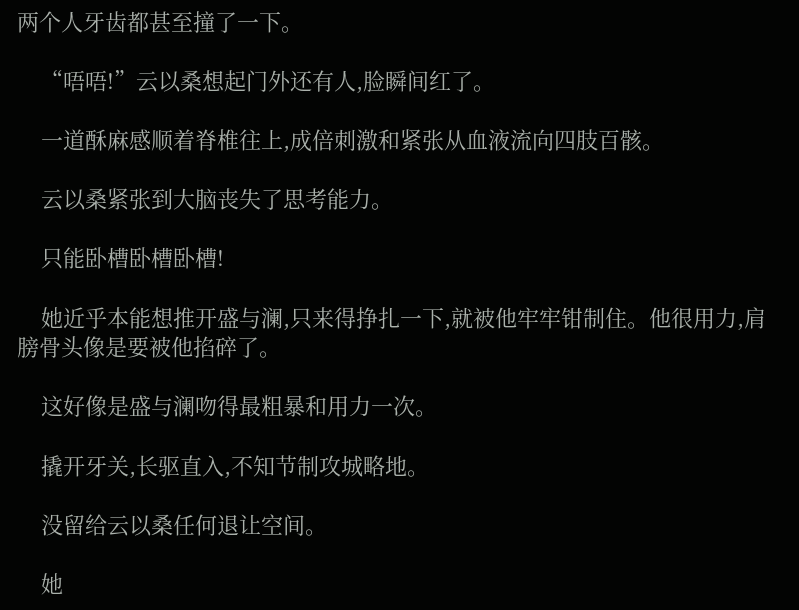两个人牙齿都甚至撞了一下。

    “唔唔!”云以桑想起门外还有人,脸瞬间红了。

    一道酥麻感顺着脊椎往上,成倍刺激和紧张从血液流向四肢百骸。

    云以桑紧张到大脑丧失了思考能力。

    只能卧槽卧槽卧槽!

    她近乎本能想推开盛与澜,只来得挣扎一下,就被他牢牢钳制住。他很用力,肩膀骨头像是要被他掐碎了。

    这好像是盛与澜吻得最粗暴和用力一次。

    撬开牙关,长驱直入,不知节制攻城略地。

    没留给云以桑任何退让空间。

    她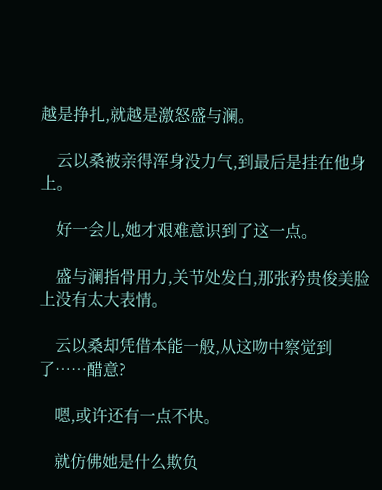越是挣扎,就越是激怒盛与澜。

    云以桑被亲得浑身没力气,到最后是挂在他身上。

    好一会儿,她才艰难意识到了这一点。

    盛与澜指骨用力,关节处发白,那张矜贵俊美脸上没有太大表情。

    云以桑却凭借本能一般,从这吻中察觉到了……醋意?

    嗯,或许还有一点不快。

    就仿佛她是什么欺负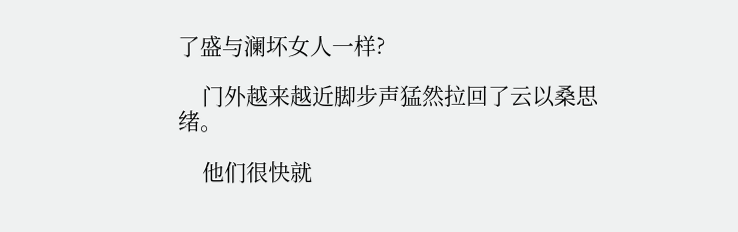了盛与澜坏女人一样?

    门外越来越近脚步声猛然拉回了云以桑思绪。

    他们很快就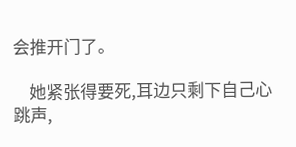会推开门了。

    她紧张得要死,耳边只剩下自己心跳声,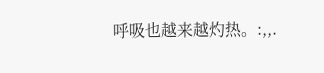呼吸也越来越灼热。:,,.